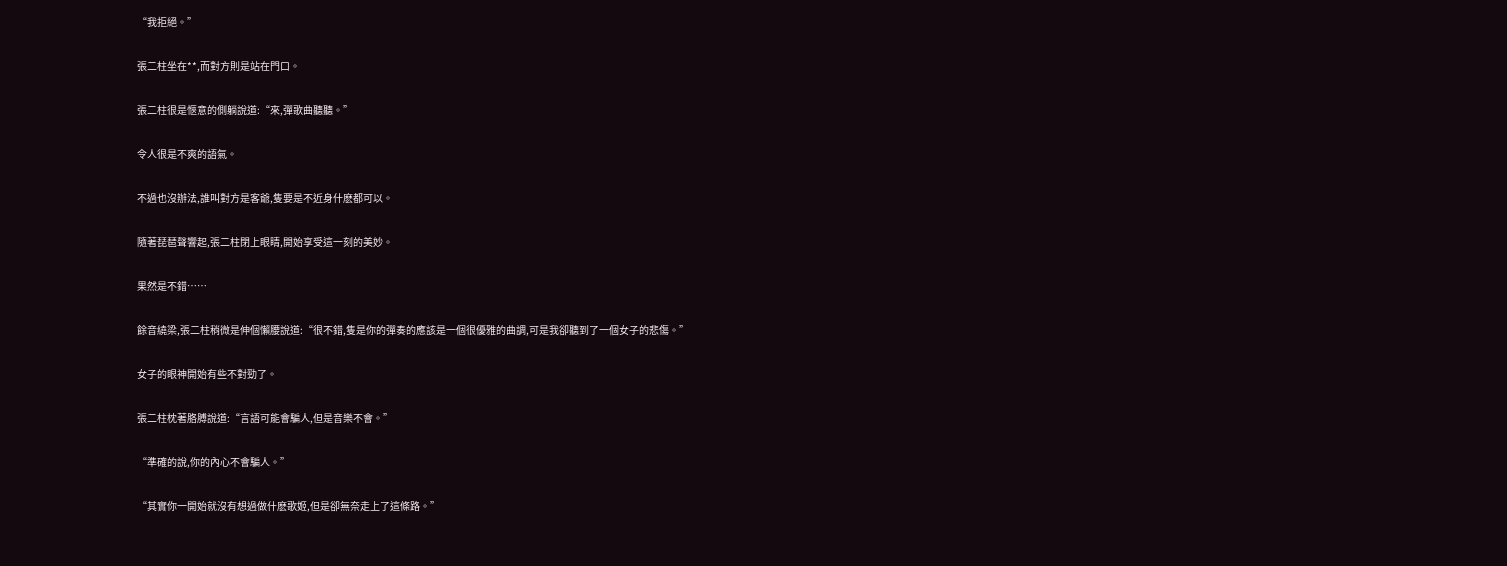“我拒絕。”

張二柱坐在**,而對方則是站在門口。

張二柱很是愜意的側躺說道:“來,彈歌曲聽聽。”

令人很是不爽的語氣。

不過也沒辦法,誰叫對方是客爺,隻要是不近身什麽都可以。

隨著琵琶聲響起,張二柱閉上眼睛,開始享受這一刻的美妙。

果然是不錯……

餘音繞梁,張二柱稍微是伸個懶腰說道:“很不錯,隻是你的彈奏的應該是一個很優雅的曲調,可是我卻聽到了一個女子的悲傷。”

女子的眼神開始有些不對勁了。

張二柱枕著胳膊說道:“言語可能會騙人,但是音樂不會。”

“準確的說,你的內心不會騙人。”

“其實你一開始就沒有想過做什麽歌姬,但是卻無奈走上了這條路。”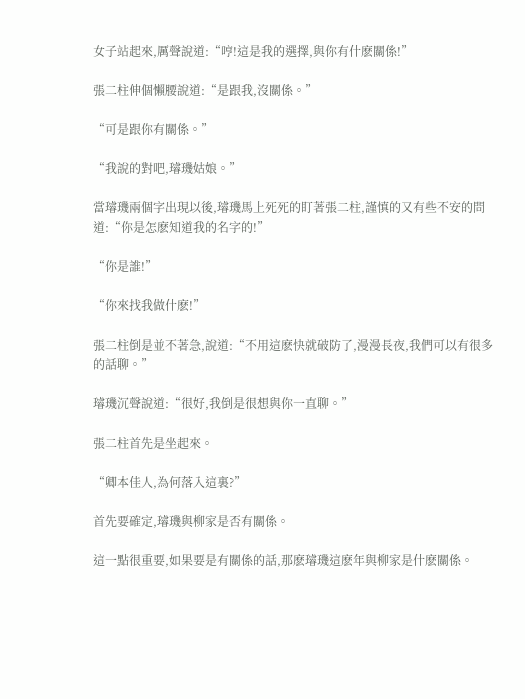女子站起來,厲聲說道:“哼!這是我的選擇,與你有什麽關係!”

張二柱伸個懶腰說道:“是跟我,沒關係。”

“可是跟你有關係。”

“我說的對吧,璿璣姑娘。”

當璿璣兩個字出現以後,璿璣馬上死死的盯著張二柱,謹慎的又有些不安的問道:“你是怎麽知道我的名字的!”

“你是誰!”

“你來找我做什麽!”

張二柱倒是並不著急,說道:“不用這麽快就破防了,漫漫長夜,我們可以有很多的話聊。”

璿璣沉聲說道:“很好,我倒是很想與你一直聊。”

張二柱首先是坐起來。

“卿本佳人,為何落入這裏?”

首先要確定,璿璣與柳家是否有關係。

這一點很重要,如果要是有關係的話,那麽璿璣這麽年與柳家是什麽關係。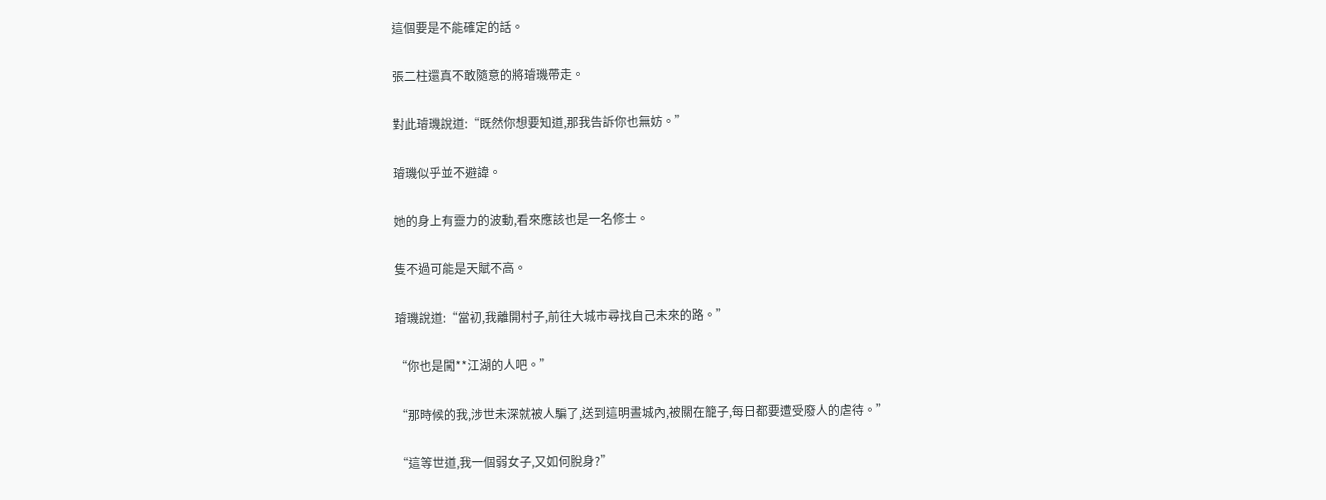這個要是不能確定的話。

張二柱還真不敢隨意的將璿璣帶走。

對此璿璣說道:“既然你想要知道,那我告訴你也無妨。”

璿璣似乎並不避諱。

她的身上有靈力的波動,看來應該也是一名修士。

隻不過可能是天賦不高。

璿璣說道:“當初,我離開村子,前往大城市尋找自己未來的路。”

“你也是闖**江湖的人吧。”

“那時候的我,涉世未深就被人騙了,送到這明晝城內,被關在籠子,每日都要遭受廢人的虐待。”

“這等世道,我一個弱女子,又如何脫身?”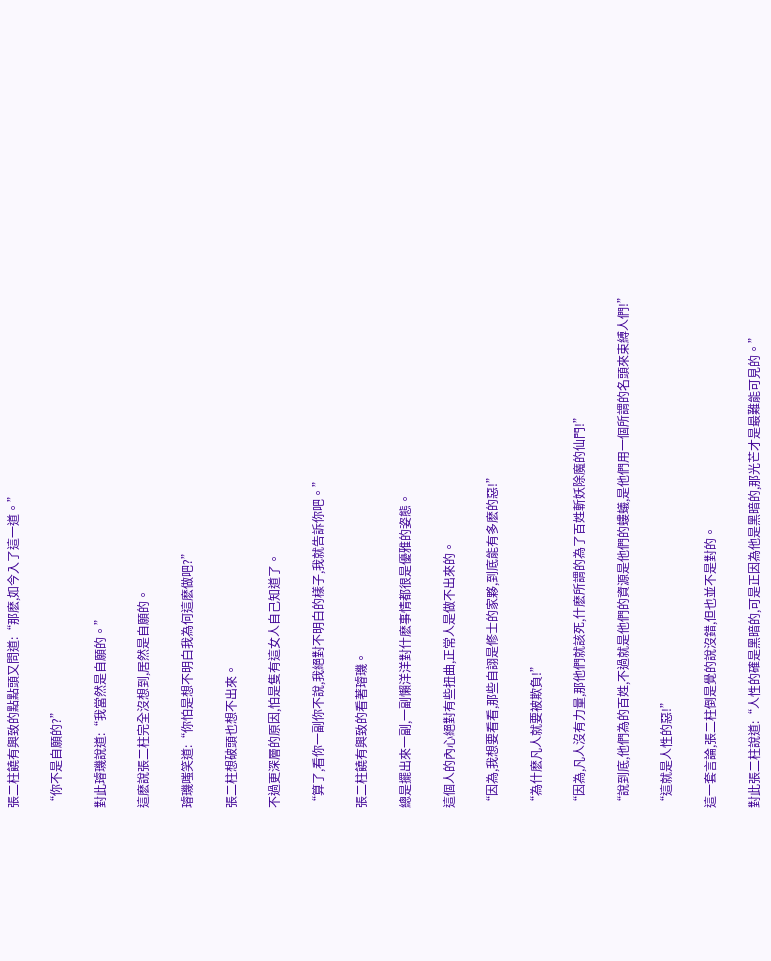張二柱饒有興致的點點頭又問道:“那麽,如今入了這一道。”

“你不是自願的?”

對此璿璣說道:“我當然是自願的。”

這麽說張二柱完全沒想到,居然是自願的。

璿璣嗤笑道:“你怕是想不明白我為何這麽做吧?”

張二柱想破頭也想不出來。

不過更深層的原因,怕是隻有這女人自己知道了。

“算了,看你一副你不說,我絕對不明白的樣子,我就告訴你吧。”

張二柱饒有興致的看著璿璣。

總是擺出來一副,一副懶洋洋對什麽事情都很是優雅的姿態。

這個人的內心絕對有些扭曲,正常人是做不出來的。

“因為,我想要看看,那些自詡是修士的家夥,到底能有多麽的惡!”

“為什麽凡人就要被欺負!”

“因為,凡人沒有力量,那他們就該死,什麽所謂的為了百姓斬妖除魔的仙門!”

“說到底,他們為的百姓,不過就是他們的資源是他們的螻蟻,是他們用一個所謂的名頭來束縛人們!”

“這就是人性的惡!”

這一套言論,張二柱倒是覺的說沒錯,但也並不是對的。

對此張二柱說道:“人性的確是黑暗的,可是正因為他是黑暗的,那光芒才是最難能可見的。”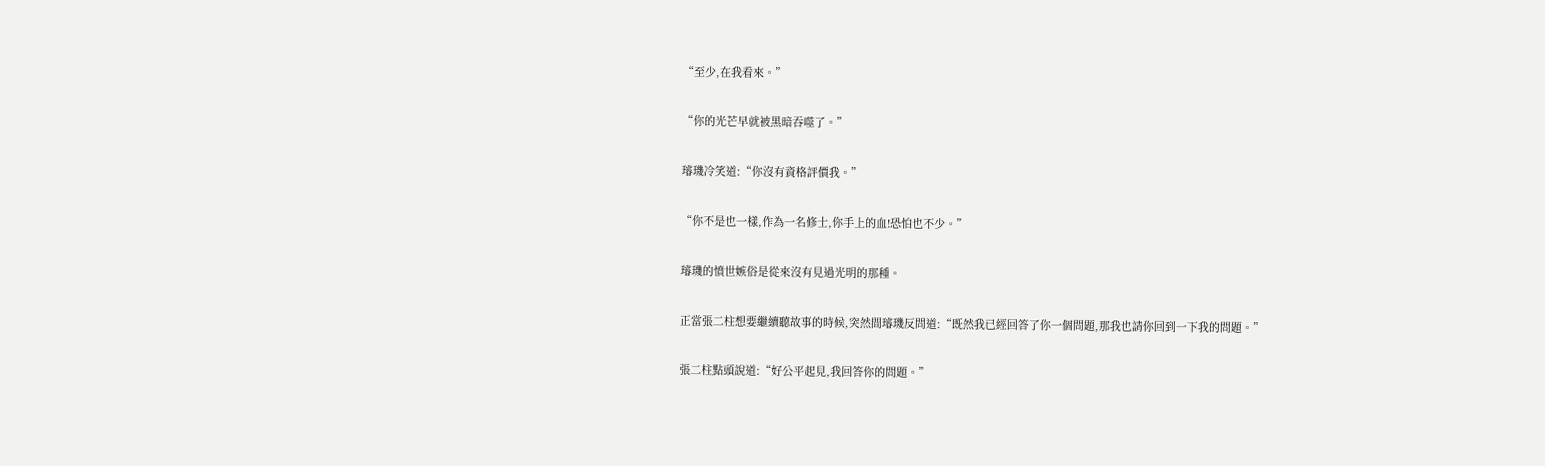“至少,在我看來。”

“你的光芒早就被黑暗吞噬了。”

璿璣冷笑道:“你沒有資格評價我。”

“你不是也一樣,作為一名修士,你手上的血!恐怕也不少。”

璿璣的憤世嫉俗是從來沒有見過光明的那種。

正當張二柱想要繼續聽故事的時候,突然間璿璣反問道:“既然我已經回答了你一個問題,那我也請你回到一下我的問題。”

張二柱點頭說道:“好公平起見,我回答你的問題。”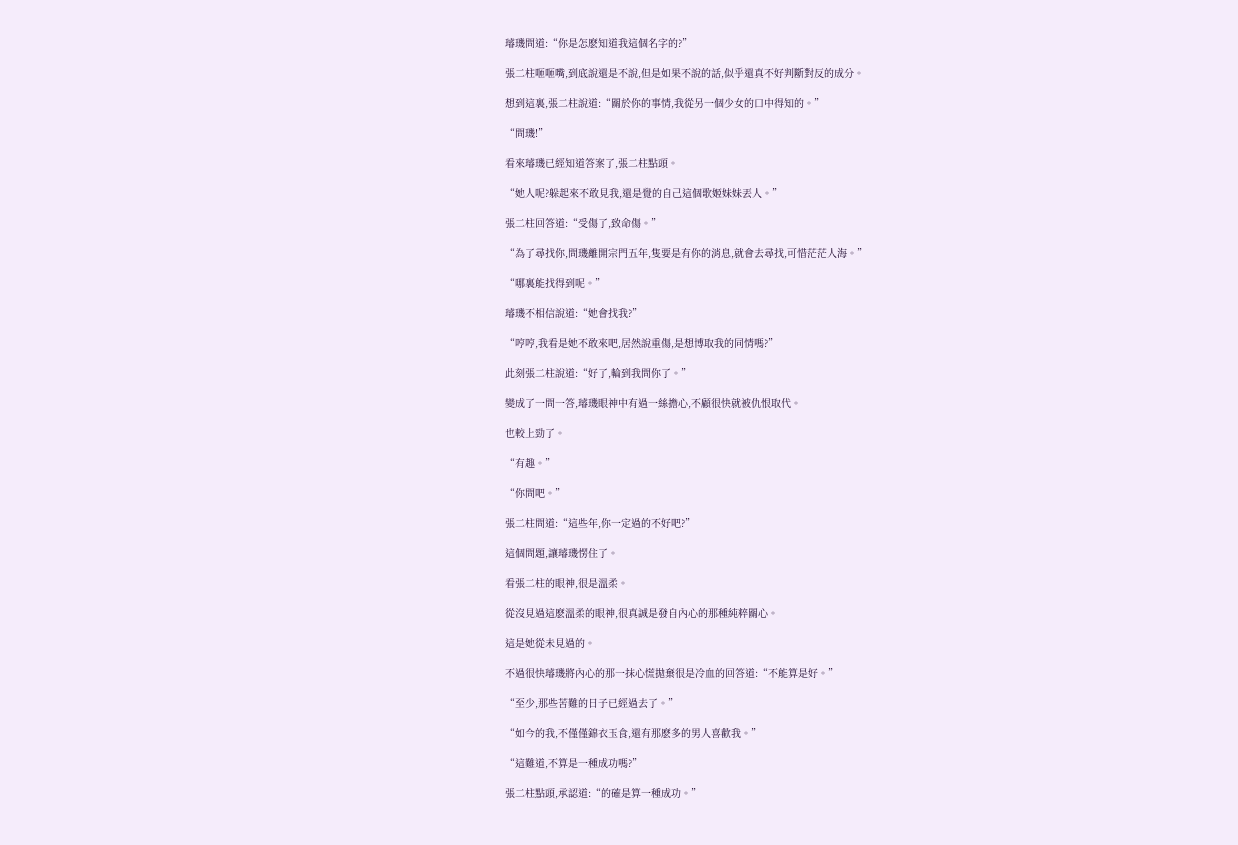璿璣問道:“你是怎麽知道我這個名字的?”

張二柱咂咂嘴,到底說還是不說,但是如果不說的話,似乎還真不好判斷對反的成分。

想到這裏,張二柱說道:“關於你的事情,我從另一個少女的口中得知的。”

“問璣!”

看來璿璣已經知道答案了,張二柱點頭。

“她人呢?躲起來不敢見我,還是覺的自己這個歌姬妹妹丟人。”

張二柱回答道:“受傷了,致命傷。”

“為了尋找你,問璣離開宗門五年,隻要是有你的消息,就會去尋找,可惜茫茫人海。”

“哪裏能找得到呢。”

璿璣不相信說道:“她會找我?”

“哼哼,我看是她不敢來吧,居然說重傷,是想博取我的同情嗎?”

此刻張二柱說道:“好了,輪到我問你了。”

變成了一問一答,璿璣眼神中有過一絲擔心,不顧很快就被仇恨取代。

也較上勁了。

“有趣。”

“你問吧。”

張二柱問道:“這些年,你一定過的不好吧?”

這個問題,讓璿璣愣住了。

看張二柱的眼神,很是溫柔。

從沒見過這麽溫柔的眼神,很真誠是發自內心的那種純粹關心。

這是她從未見過的。

不過很快璿璣將內心的那一抹心慌拋棄很是冷血的回答道:“不能算是好。”

“至少,那些苦難的日子已經過去了。”

“如今的我,不僅僅錦衣玉食,還有那麽多的男人喜歡我。”

“這難道,不算是一種成功嗎?”

張二柱點頭,承認道:“的確是算一種成功。”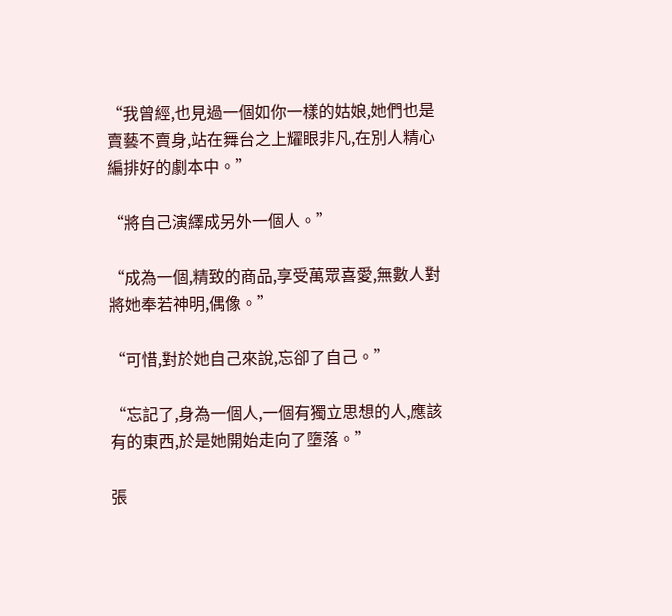“我曾經,也見過一個如你一樣的姑娘,她們也是賣藝不賣身,站在舞台之上耀眼非凡,在別人精心編排好的劇本中。”

“將自己演繹成另外一個人。”

“成為一個,精致的商品,享受萬眾喜愛,無數人對將她奉若神明,偶像。”

“可惜,對於她自己來說,忘卻了自己。”

“忘記了,身為一個人,一個有獨立思想的人,應該有的東西,於是她開始走向了墮落。”

張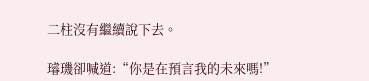二柱沒有繼續說下去。

璿璣卻喊道:“你是在預言我的未來嗎!”